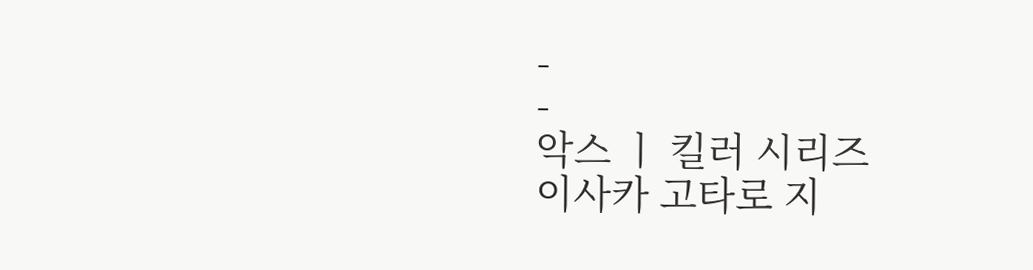-
-
악스 ㅣ 킬러 시리즈
이사카 고타로 지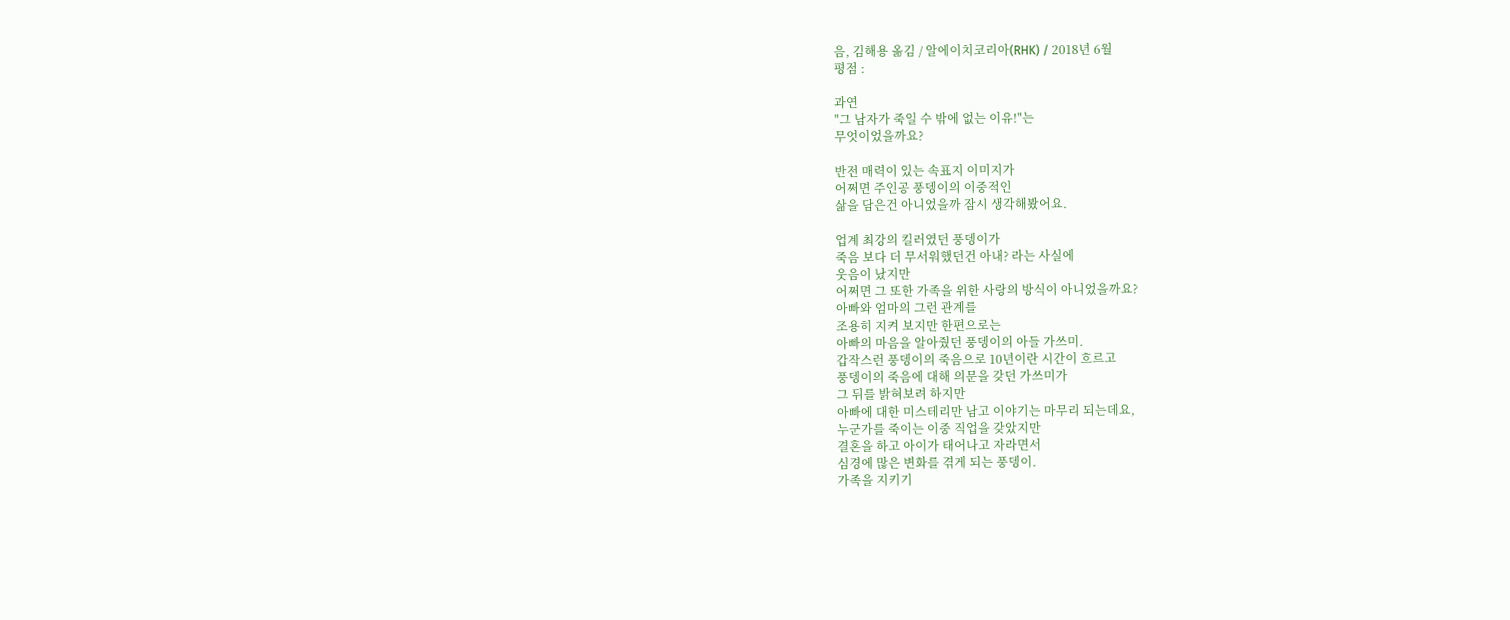음, 김해용 옮김 / 알에이치코리아(RHK) / 2018년 6월
평점 :

과연
"그 남자가 죽일 수 밖에 없는 이유!"는
무엇이었을까요?

반전 매력이 있는 속표지 이미지가
어쩌면 주인공 풍뎅이의 이중적인
삶을 담은건 아니었을까 잠시 생각해봤어요.

업계 최강의 킬러였던 풍뎅이가
죽음 보다 더 무서워했던건 아내? 라는 사실에
웃음이 났지만
어쩌면 그 또한 가족을 위한 사랑의 방식이 아니었을까요?
아빠와 엄마의 그런 관계를
조용히 지켜 보지만 한편으로는
아빠의 마음을 알아줬던 풍뎅이의 아들 가쓰미.
갑작스런 풍뎅이의 죽음으로 10년이란 시간이 흐르고
풍뎅이의 죽음에 대해 의문을 갖던 가쓰미가
그 뒤를 밝혀보려 하지만
아빠에 대한 미스테리만 남고 이야기는 마무리 되는데요,
누군가를 죽이는 이중 직업을 갖았지만
결혼을 하고 아이가 태어나고 자라면서
심경에 많은 변화를 겪게 되는 풍뎅이.
가족을 지키기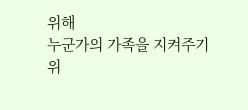위해
누군가의 가족을 지켜주기 위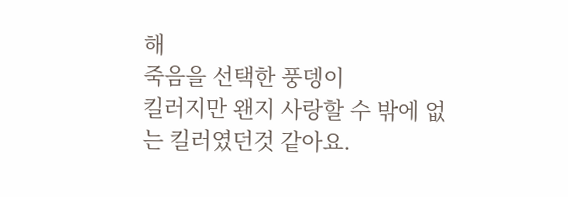해
죽음을 선택한 풍뎅이
킬러지만 왠지 사랑할 수 밖에 없는 킬러였던것 같아요.